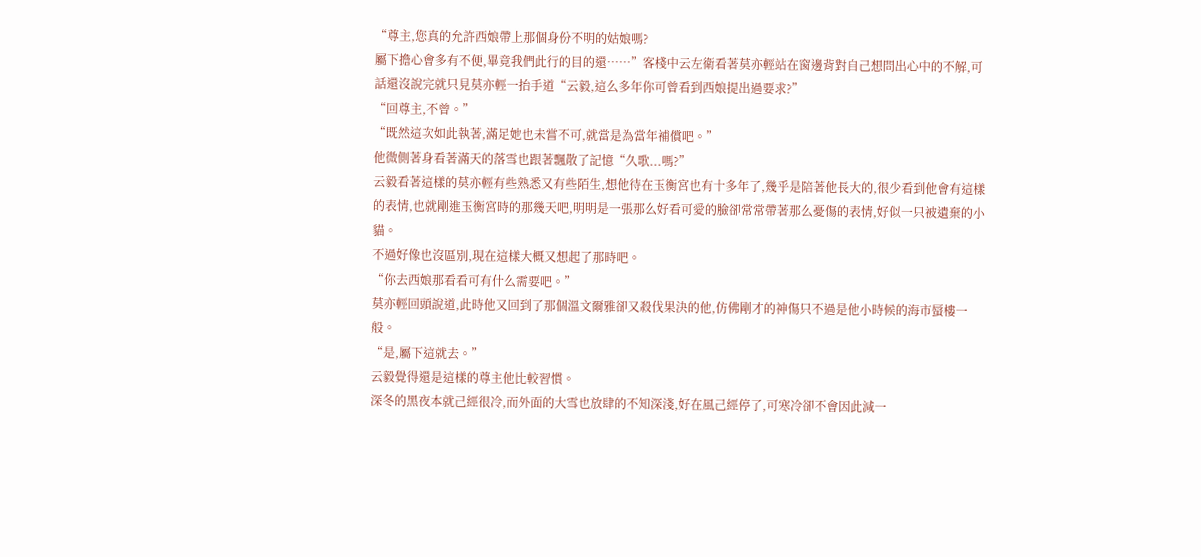“尊主,您真的允許西娘帶上那個身份不明的姑娘嗎?
屬下擔心會多有不便,畢竟我們此行的目的還……”客棧中云左衛看著莫亦輕站在窗邊背對自己想問出心中的不解,可話還沒說完就只見莫亦輕一抬手道“云毅,這么多年你可曾看到西娘提出過要求?”
“回尊主,不曾。”
“既然這次如此執著,滿足她也未嘗不可,就當是為當年補償吧。”
他微側著身看著滿天的落雪也跟著飄散了記憶“久歌...嗎?”
云毅看著這樣的莫亦輕有些熟悉又有些陌生,想他待在玉衡宮也有十多年了,幾乎是陪著他長大的,很少看到他會有這樣的表情,也就剛進玉衡宮時的那幾天吧,明明是一張那么好看可愛的臉卻常常帶著那么憂傷的表情,好似一只被遺棄的小貓。
不過好像也沒區別,現在這樣大概又想起了那時吧。
“你去西娘那看看可有什么需要吧。”
莫亦輕回頭說道,此時他又回到了那個溫文爾雅卻又殺伐果決的他,仿佛剛才的神傷只不過是他小時候的海市蜃樓一般。
“是,屬下這就去。”
云毅覺得還是這樣的尊主他比較習慣。
深冬的黑夜本就己經很冷,而外面的大雪也放肆的不知深淺,好在風己經停了,可寒冷卻不會因此減一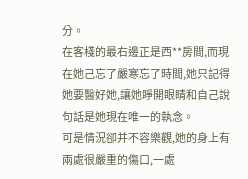分。
在客棧的最右邊正是西**房間,而現在她己忘了嚴寒忘了時間,她只記得她要醫好她,讓她睜開眼睛和自己說句話是她現在唯一的執念。
可是情況卻并不容樂觀,她的身上有兩處很嚴重的傷口,一處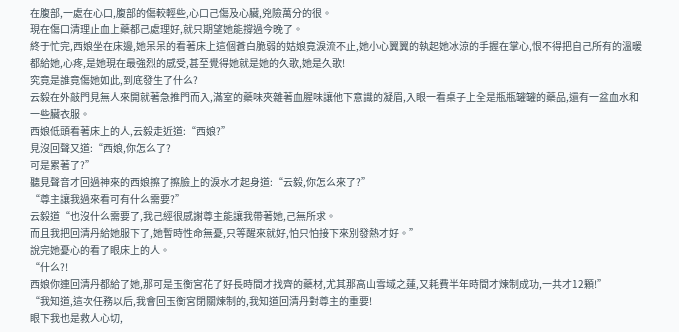在腹部,一處在心口,腹部的傷較輕些,心口己傷及心臟,兇險萬分的很。
現在傷口清理止血上藥都己處理好,就只期望她能撐過今晚了。
終于忙完,西娘坐在床邊,她呆呆的看著床上這個蒼白脆弱的姑娘竟淚流不止,她小心翼翼的執起她冰涼的手握在掌心,恨不得把自己所有的溫暖都給她,心疼,是她現在最強烈的感受,甚至覺得她就是她的久歌,她是久歌!
究竟是誰竟傷她如此,到底發生了什么?
云毅在外敲門見無人來開就著急推門而入,滿室的藥味夾雜著血腥味讓他下意識的凝眉,入眼一看桌子上全是瓶瓶罐罐的藥品,還有一盆血水和一些臟衣服。
西娘低頭看著床上的人,云毅走近道:“西娘?”
見沒回聲又道:“西娘,你怎么了?
可是累著了?”
聽見聲音才回過神來的西娘擦了擦臉上的淚水才起身道:“云毅,你怎么來了?”
“尊主讓我過來看可有什么需要?”
云毅道“也沒什么需要了,我己經很感謝尊主能讓我帶著她,己無所求。
而且我把回清丹給她服下了,她暫時性命無憂,只等醒來就好,怕只怕接下來別發熱才好。”
說完她憂心的看了眼床上的人。
“什么?!
西娘你連回清丹都給了她,那可是玉衡宮花了好長時間才找齊的藥材,尤其那高山雪域之蓮,又耗費半年時間才煉制成功,一共才12顆!”
“我知道,這次任務以后,我會回玉衡宮閉關煉制的,我知道回清丹對尊主的重要!
眼下我也是救人心切,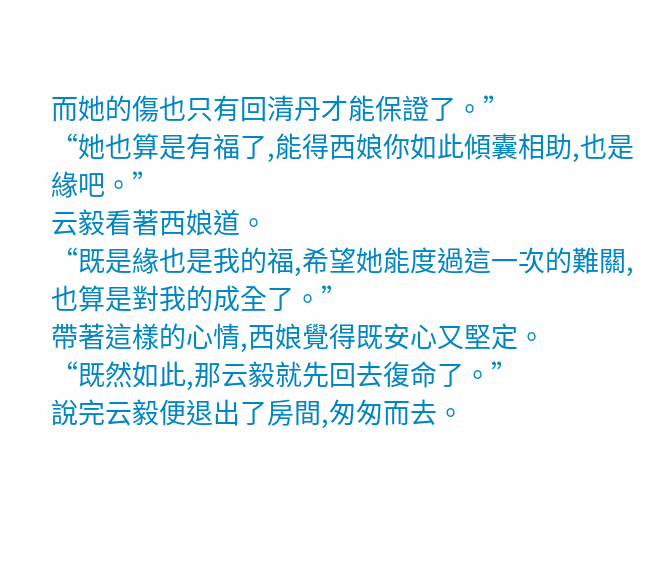而她的傷也只有回清丹才能保證了。”
“她也算是有福了,能得西娘你如此傾囊相助,也是緣吧。”
云毅看著西娘道。
“既是緣也是我的福,希望她能度過這一次的難關,也算是對我的成全了。”
帶著這樣的心情,西娘覺得既安心又堅定。
“既然如此,那云毅就先回去復命了。”
說完云毅便退出了房間,匆匆而去。